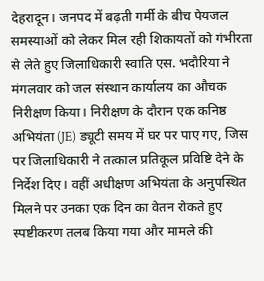देहरादून। जनपद में बढ़ती गर्मी के बीच पेयजल समस्याओं को लेकर मिल रही शिकायतों को गंभीरता से लेते हुए जिलाधिकारी स्वाति एस. भदौरिया ने मंगलवार को जल संस्थान कार्यालय का औचक निरीक्षण किया। निरीक्षण के दौरान एक कनिष्ठ अभियंता (JE) ड्यूटी समय में घर पर पाए गए, जिस पर जिलाधिकारी ने तत्काल प्रतिकूल प्रविष्टि देने के निर्देश दिए। वहीं अधीक्षण अभियंता के अनुपस्थित मिलने पर उनका एक दिन का वेतन रोकते हुए स्पष्टीकरण तलब किया गया और मामले की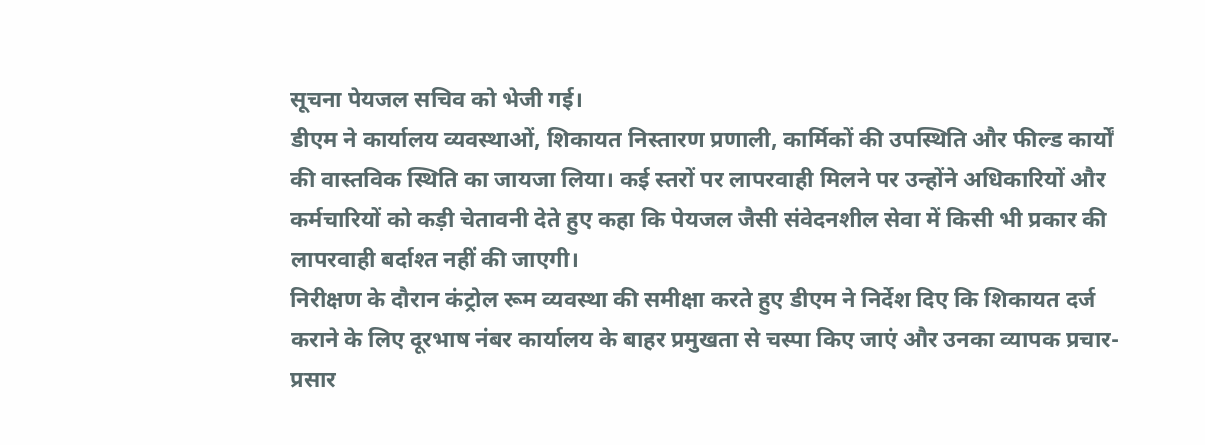सूचना पेयजल सचिव को भेजी गई।
डीएम ने कार्यालय व्यवस्थाओं, शिकायत निस्तारण प्रणाली, कार्मिकों की उपस्थिति और फील्ड कार्यों की वास्तविक स्थिति का जायजा लिया। कई स्तरों पर लापरवाही मिलने पर उन्होंने अधिकारियों और कर्मचारियों को कड़ी चेतावनी देते हुए कहा कि पेयजल जैसी संवेदनशील सेवा में किसी भी प्रकार की लापरवाही बर्दाश्त नहीं की जाएगी।
निरीक्षण के दौरान कंट्रोल रूम व्यवस्था की समीक्षा करते हुए डीएम ने निर्देश दिए कि शिकायत दर्ज कराने के लिए दूरभाष नंबर कार्यालय के बाहर प्रमुखता से चस्पा किए जाएं और उनका व्यापक प्रचार-प्रसार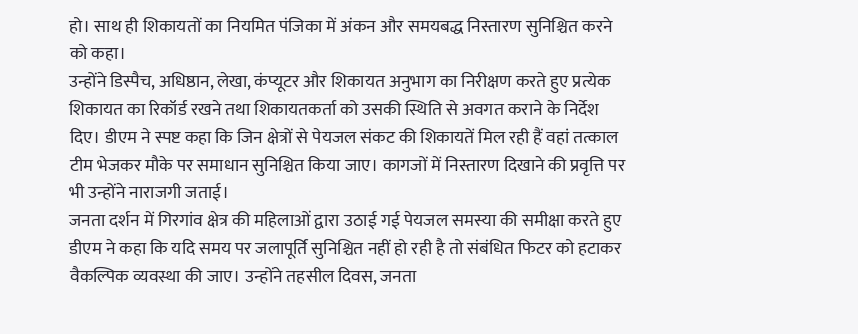हो। साथ ही शिकायतों का नियमित पंजिका में अंकन और समयबद्ध निस्तारण सुनिश्चित करने को कहा।
उन्होंने डिस्पैच, अधिष्ठान, लेखा, कंप्यूटर और शिकायत अनुभाग का निरीक्षण करते हुए प्रत्येक शिकायत का रिकॉर्ड रखने तथा शिकायतकर्ता को उसकी स्थिति से अवगत कराने के निर्देश दिए। डीएम ने स्पष्ट कहा कि जिन क्षेत्रों से पेयजल संकट की शिकायतें मिल रही हैं वहां तत्काल टीम भेजकर मौके पर समाधान सुनिश्चित किया जाए। कागजों में निस्तारण दिखाने की प्रवृत्ति पर भी उन्होंने नाराजगी जताई।
जनता दर्शन में गिरगांव क्षेत्र की महिलाओं द्वारा उठाई गई पेयजल समस्या की समीक्षा करते हुए डीएम ने कहा कि यदि समय पर जलापूर्ति सुनिश्चित नहीं हो रही है तो संबंधित फिटर को हटाकर वैकल्पिक व्यवस्था की जाए। उन्होंने तहसील दिवस, जनता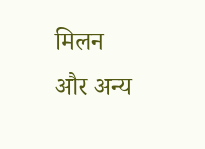मिलन और अन्य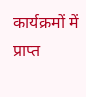कार्यक्रमों में प्राप्त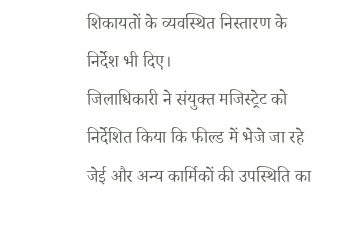शिकायतों के व्यवस्थित निस्तारण के निर्देश भी दिए।
जिलाधिकारी ने संयुक्त मजिस्ट्रेट को निर्देशित किया कि फील्ड में भेजे जा रहे जेई और अन्य कार्मिकों की उपस्थिति का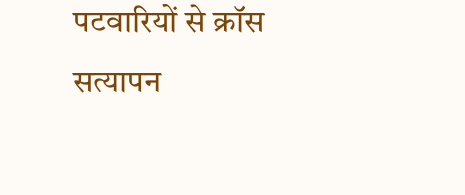पटवारियों से क्रॉस सत्यापन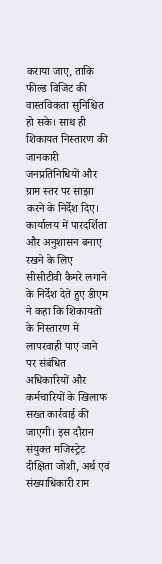कराया जाए, ताकि फील्ड विजिट की वास्तविकता सुनिश्चित हो सके। साथ ही शिकायत निस्तारण की जानकारी जनप्रतिनिधियों और ग्राम स्तर पर साझा करने के निर्देश दिए।
कार्यालय में पारदर्शिता और अनुशासन बनाए रखने के लिए सीसीटीवी कैमरे लगाने के निर्देश देते हुए डीएम ने कहा कि शिकायतों के निस्तारण में लापरवाही पाए जाने पर संबंधित अधिकारियों और कर्मचारियों के खिलाफ सख्त कार्रवाई की जाएगी। इस दौरान संयुक्त मजिस्ट्रेट दीक्षिता जोशी, अर्थ एवं संख्याधिकारी राम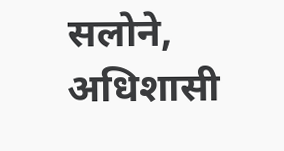सलोने, अधिशासी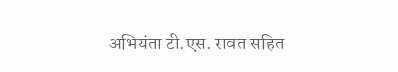अभियंता टी.एस. रावत सहित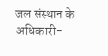जल संस्थान के अधिकारी-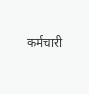कर्मचारी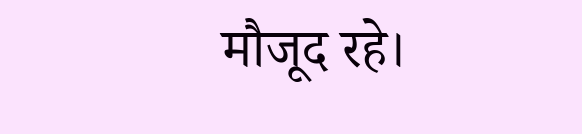मौजूद रहे।